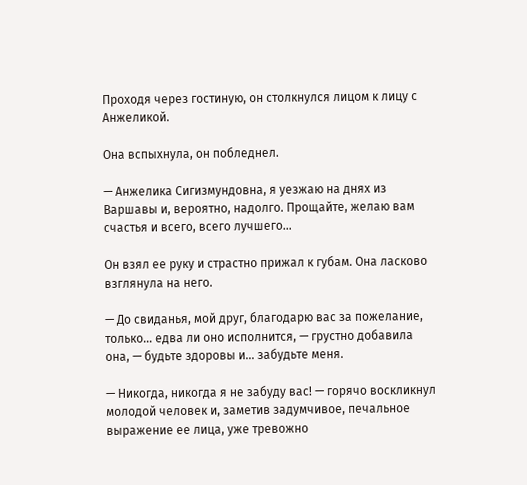Проходя через гостиную, он столкнулся лицом к лицу с Анжеликой.

Она вспыхнула, он побледнел.

— Анжелика Сигизмундовна, я уезжаю на днях из Варшавы и, вероятно, надолго. Прощайте, желаю вам счастья и всего, всего лучшего…

Он взял ее руку и страстно прижал к губам. Она ласково взглянула на него.

— До свиданья, мой друг, благодарю вас за пожелание, только… едва ли оно исполнится, — грустно добавила она, — будьте здоровы и… забудьте меня.

— Никогда, никогда я не забуду вас! — горячо воскликнул молодой человек и, заметив задумчивое, печальное выражение ее лица, уже тревожно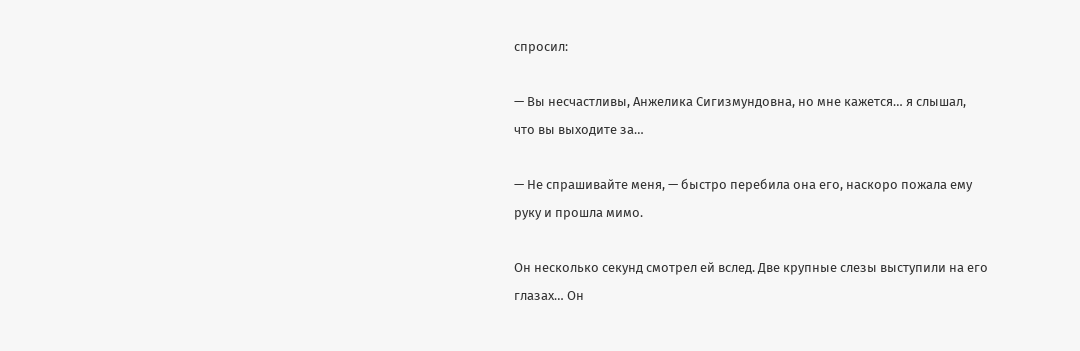спросил:

— Вы несчастливы, Анжелика Сигизмундовна, но мне кажется… я слышал, что вы выходите за…

— Не спрашивайте меня, — быстро перебила она его, наскоро пожала ему руку и прошла мимо.

Он несколько секунд смотрел ей вслед. Две крупные слезы выступили на его глазах… Он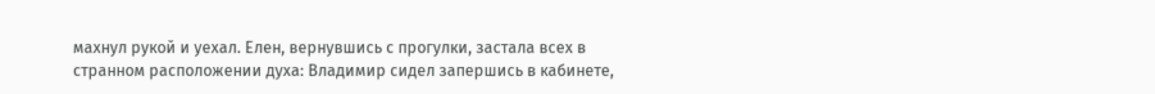махнул рукой и уехал. Елен, вернувшись с прогулки, застала всех в странном расположении духа: Владимир сидел запершись в кабинете,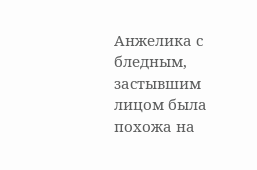Анжелика с бледным, застывшим лицом была похожа на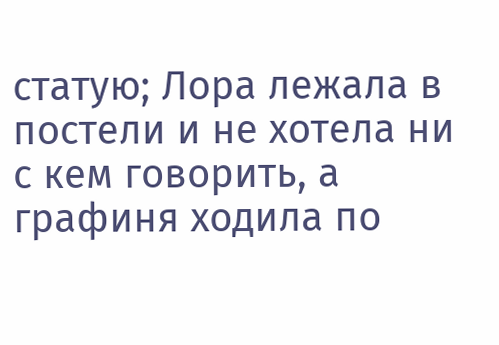статую; Лора лежала в постели и не хотела ни с кем говорить, а графиня ходила по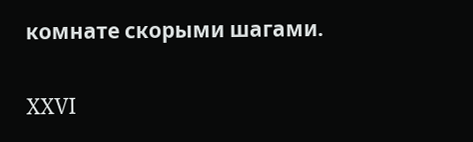комнате скорыми шагами.

XXVI